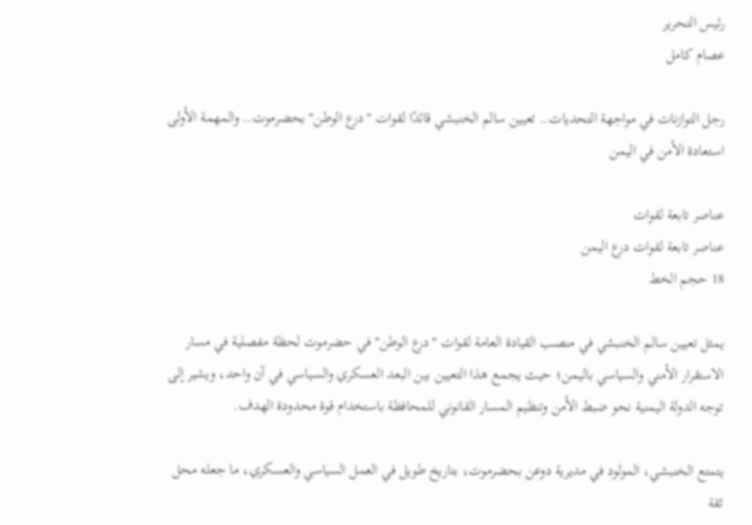رئيس التحرير
عصام كامل

رجل التوازنات في مواجهة التحديات.. تعيين سالم الخنبشي قائدًا لقوات "درع الوطن" بحضرموت.. والمهمة الأولى استعادة الأمن في اليمن

عناصر تابعة لقوات
عناصر تابعة لقوات درع اليمن
18 حجم الخط

يمثل تعيين سالم الخنبشي في منصب القيادة العامة لقوات "درع الوطن" في حضرموت لحظة مفصلية في مسار الاستقرار الأمني والسياسي باليمن؛ حيث يجمع هذا التعيين بين البعد العسكري والسياسي في آن واحد، ويشير إلى توجه الدولة اليمنية نحو ضبط الأمن وتنظيم المسار القانوني للمحافظة باستخدام قوة محدودة الهدف.

يتمتع الخنبشي، المولود في مديرية دوعن بحضرموت، بتاريخ طويل في العمل السياسي والعسكري، ما جعله محل ثقة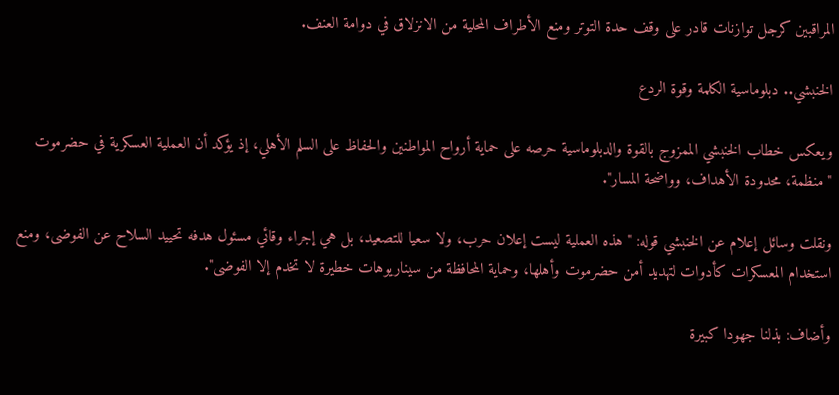المراقبين كرجل توازنات قادر على وقف حدة التوتر ومنع الأطراف المحلية من الانزلاق في دوامة العنف.

الخنبشي.. دبلوماسية الكلمة وقوة الردع

ويعكس خطاب الخنبشي الممزوج بالقوة والدبلوماسية حرصه على حماية أرواح المواطنين والحفاظ على السلم الأهلي، إذ يؤكد أن العملية العسكرية في حضرموت "منظمة، محدودة الأهداف، وواضحة المسار".

ونقلت وسائل إعلام عن الخنبشي قوله: "هذه العملية ليست إعلان حرب، ولا سعيا للتصعيد، بل هي إجراء وقائي مسئول هدفه تحييد السلاح عن الفوضى، ومنع استخدام المعسكرات كأدوات لتهديد أمن حضرموت وأهلها، وحماية المحافظة من سيناريوهات خطيرة لا تخدم إلا الفوضى".

وأضاف: بذلنا جهودا كبيرة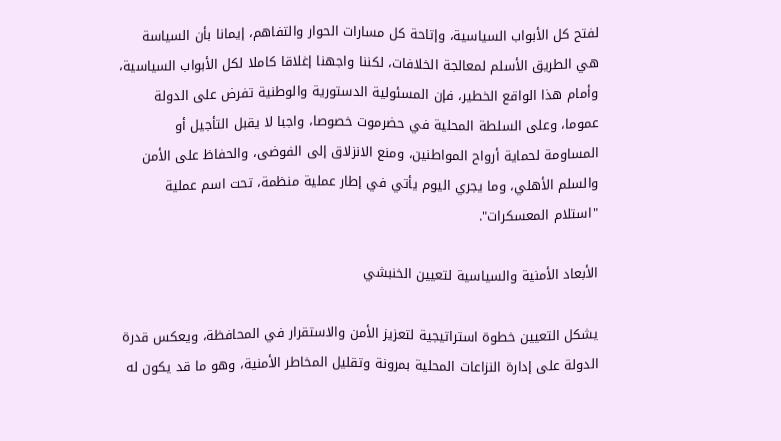لفتح كل الأبواب السياسية، وإتاحة كل مسارات الحوار والتفاهم، إيمانا بأن السياسة هي الطريق الأسلم لمعالجة الخلافات، لكننا واجهنا إغلاقا كاملا لكل الأبواب السياسية، وأمام هذا الواقع الخطير، فإن المسئولية الدستورية والوطنية تفرض على الدولة عموما، وعلى السلطة المحلية في حضرموت خصوصا، واجبا لا يقبل التأجيل أو المساومة لحماية أرواح المواطنين، ومنع الانزلاق إلى الفوضى، والحفاظ على الأمن والسلم الأهلي، وما يجري اليوم يأتي في إطار عملية منظمة، تحت اسم عملية "استلام المعسكرات".

الأبعاد الأمنية والسياسية لتعيين الخنبشي

يشكل التعيين خطوة استراتيجية لتعزيز الأمن والاستقرار في المحافظة، ويعكس قدرة الدولة على إدارة النزاعات المحلية بمرونة وتقليل المخاطر الأمنية، وهو ما قد يكون له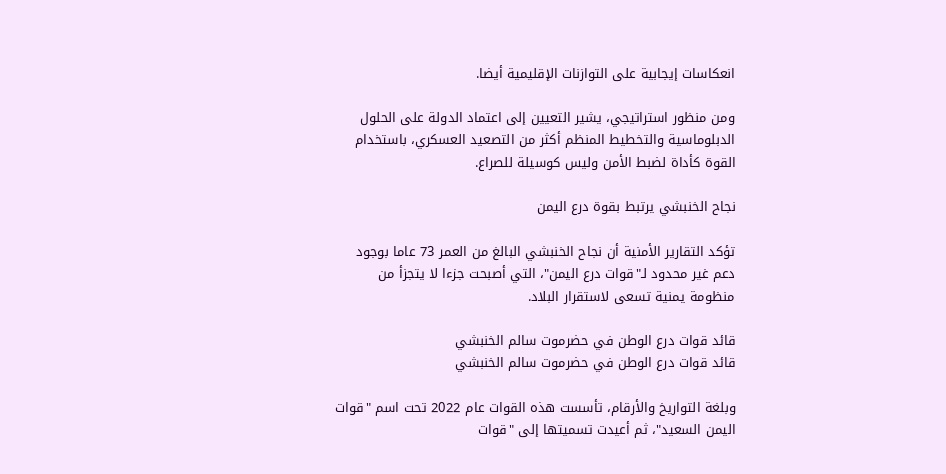انعكاسات إيجابية على التوازنات الإقليمية أيضا.

ومن منظور استراتيجي، يشير التعيين إلى اعتماد الدولة على الحلول الدبلوماسية والتخطيط المنظم أكثر من التصعيد العسكري، باستخدام القوة كأداة لضبط الأمن وليس كوسيلة للصراع.

نجاح الخنبشي يرتبط بقوة درع اليمن

تؤكد التقارير الأمنية أن نجاح الخنبشي البالغ من العمر 73 عاما بوجود دعم غير محدود لـ"قوات درع اليمن"، التي أصبحت جزءا لا يتجزأ من منظومة يمنية تسعى لاستقرار البلاد.

قائد قوات درع الوطن في حضرموت سالم الخنبشي
قائد قوات درع الوطن في حضرموت سالم الخنبشي

وبلغة التواريخ والأرقام، تأسست هذه القوات عام 2022 تحت اسم "قوات اليمن السعيد"، ثم أعيدت تسميتها إلى "قوات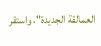العمالقة الجديدة"، واستقر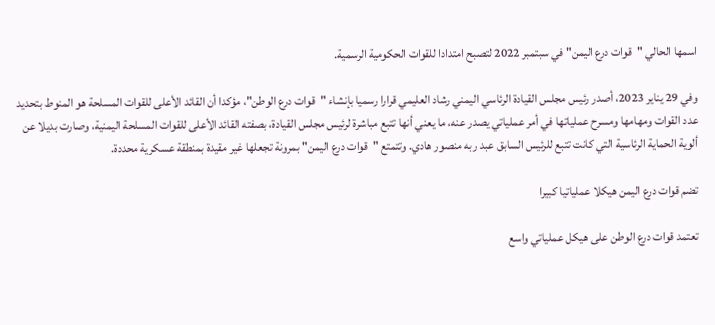اسمها الحالي "قوات درع اليمن" في سبتمبر 2022 لتصبح امتدادا للقوات الحكومية الرسمية.

وفي 29 يناير 2023، أصدر رئيس مجلس القيادة الرئاسي اليمني رشاد العليمي قرارا رسميا بإنشاء "قوات درع الوطن"، مؤكدا أن القائد الأعلى للقوات المسلحة هو المنوط بتحديد عدد القوات ومهامها ومسرح عملياتها في أمر عملياتي يصدر عنه، ما يعني أنها تتبع مباشرة لرئيس مجلس القيادة، بصفته القائد الأعلى للقوات المسلحة اليمنية، وصارت بديلا عن ألوية الحماية الرئاسية التي كانت تتبع للرئيس السابق عبد ربه منصور هادي. وتتمتع "قوات درع اليمن" بمرونة تجعلها غير مقيدة بمنطقة عسكرية محددة.

تضم قوات درع اليمن هيكلا عملياتيا كبيرا

تعتمد قوات درع الوطن على هيكل عملياتي واسع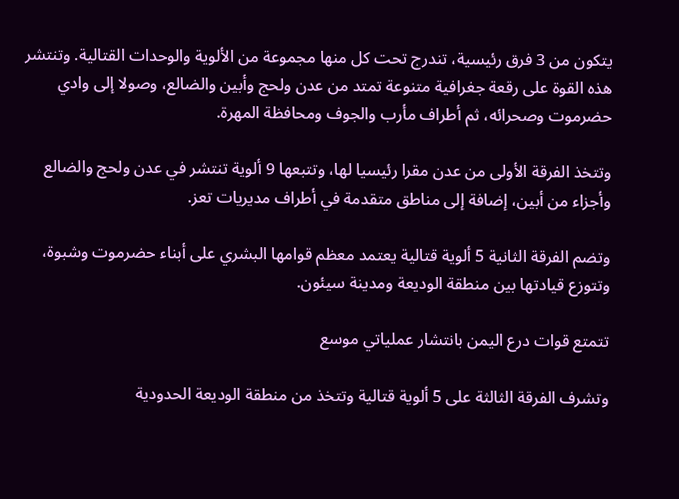يتكون من 3 فرق رئيسية، تندرج تحت كل منها مجموعة من الألوية والوحدات القتالية. وتنتشر هذه القوة على رقعة جغرافية متنوعة تمتد من عدن ولحج وأبين والضالع، وصولا إلى وادي حضرموت وصحرائه، ثم أطراف مأرب والجوف ومحافظة المهرة.

وتتخذ الفرقة الأولى من عدن مقرا رئيسيا لها، وتتبعها 9 ألوية تنتشر في عدن ولحج والضالع وأجزاء من أبين، إضافة إلى مناطق متقدمة في أطراف مديريات تعز.

وتضم الفرقة الثانية 5 ألوية قتالية يعتمد معظم قوامها البشري على أبناء حضرموت وشبوة، وتتوزع قيادتها بين منطقة الوديعة ومدينة سيئون.

تتمتع قوات درع اليمن بانتشار عملياتي موسع

وتشرف الفرقة الثالثة على 5 ألوية قتالية وتتخذ من منطقة الوديعة الحدودية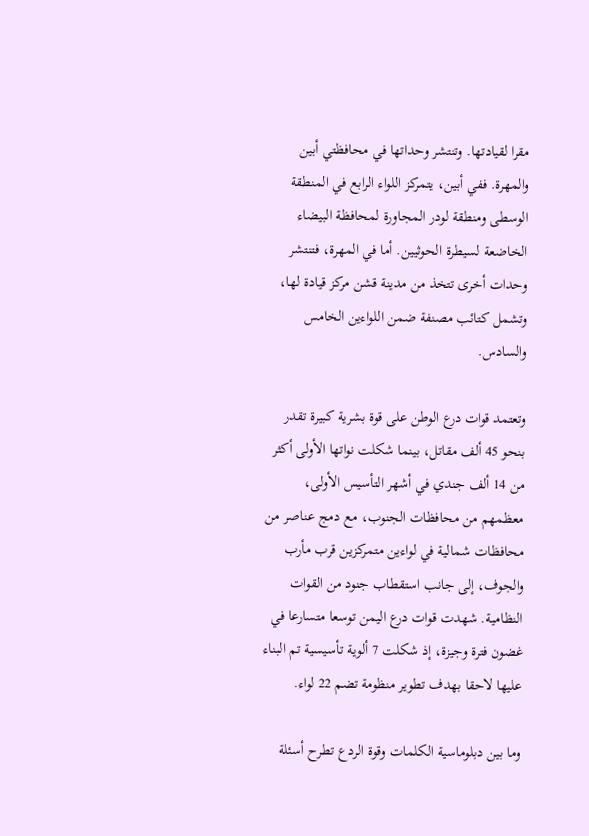مقرا لقيادتها. وتنتشر وحداتها في محافظتي أبين والمهرة. ففي أبين، يتمركز اللواء الرابع في المنطقة الوسطى ومنطقة لودر المجاورة لمحافظة البيضاء الخاضعة لسيطرة الحوثيين. أما في المهرة، فتنتشر وحدات أخرى تتخذ من مدينة قشن مركز قيادة لها، وتشمل كتائب مصنفة ضمن اللواءين الخامس والسادس.

وتعتمد قوات درع الوطن على قوة بشرية كبيرة تقدر بنحو 45 ألف مقاتل، بينما شكلت نواتها الأولى أكثر من 14 ألف جندي في أشهر التأسيس الأولى، معظمهم من محافظات الجنوب، مع دمج عناصر من محافظات شمالية في لواءين متمركزين قرب مأرب والجوف، إلى جانب استقطاب جنود من القوات النظامية. شهدت قوات درع اليمن توسعا متسارعا في غضون فترة وجيزة، إذ شكلت 7 ألوية تأسيسية تم البناء عليها لاحقا بهدف تطوير منظومة تضم 22 لواء.

وما بين دبلوماسية الكلمات وقوة الردع تطرح أسئلة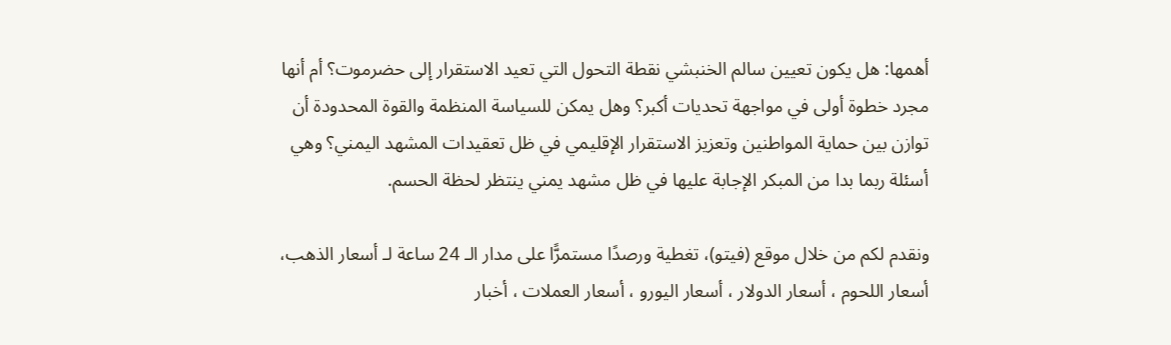أهمها: هل يكون تعيين سالم الخنبشي نقطة التحول التي تعيد الاستقرار إلى حضرموت؟ أم أنها مجرد خطوة أولى في مواجهة تحديات أكبر؟ وهل يمكن للسياسة المنظمة والقوة المحدودة أن توازن بين حماية المواطنين وتعزيز الاستقرار الإقليمي في ظل تعقيدات المشهد اليمني؟ وهي أسئلة ربما بدا من المبكر الإجابة عليها في ظل مشهد يمني ينتظر لحظة الحسم.

ونقدم لكم من خلال موقع (فيتو)، تغطية ورصدًا مستمرًّا على مدار الـ 24 ساعة لـ أسعار الذهب، أسعار اللحوم ، أسعار الدولار ، أسعار اليورو ، أسعار العملات ، أخبار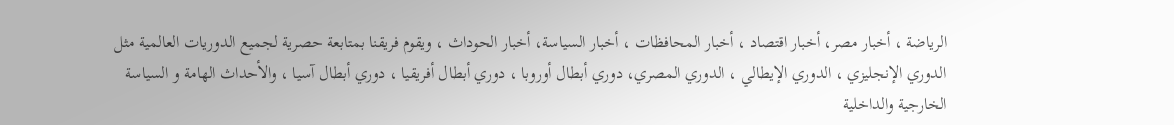الرياضة ، أخبار مصر، أخبار اقتصاد ، أخبار المحافظات ، أخبار السياسة، أخبار الحوداث ، ويقوم فريقنا بمتابعة حصرية لجميع الدوريات العالمية مثل الدوري الإنجليزي ، الدوري الإيطالي ، الدوري المصري، دوري أبطال أوروبا ، دوري أبطال أفريقيا ، دوري أبطال آسيا ، والأحداث الهامة و السياسة الخارجية والداخلية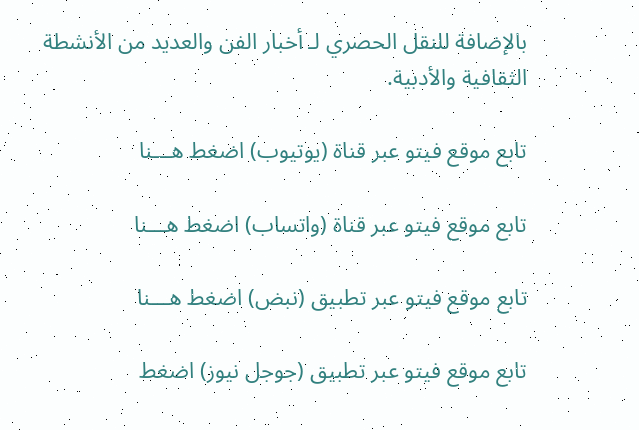بالإضافة للنقل الحصري لـ أخبار الفن والعديد من الأنشطة الثقافية والأدبية.

تابع موقع فيتو عبر قناة (يوتيوب) اضغط هـــنا

تابع موقع فيتو عبر قناة (واتساب) اضغط هـــنا

تابع موقع فيتو عبر تطبيق (نبض) اضغط هـــنا

تابع موقع فيتو عبر تطبيق (جوجل نيوز) اضغط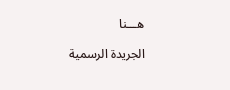هـــنا

الجريدة الرسمية